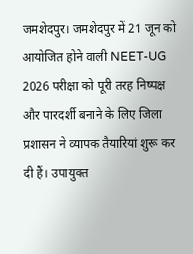जमशेदपुर। जमशेदपुर में 21 जून को आयोजित होने वाली NEET-UG 2026 परीक्षा को पूरी तरह निष्पक्ष और पारदर्शी बनाने के लिए जिला प्रशासन ने व्यापक तैयारियां शुरू कर दी हैं। उपायुक्त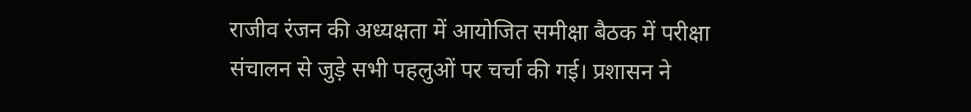राजीव रंजन की अध्यक्षता में आयोजित समीक्षा बैठक में परीक्षा संचालन से जुड़े सभी पहलुओं पर चर्चा की गई। प्रशासन ने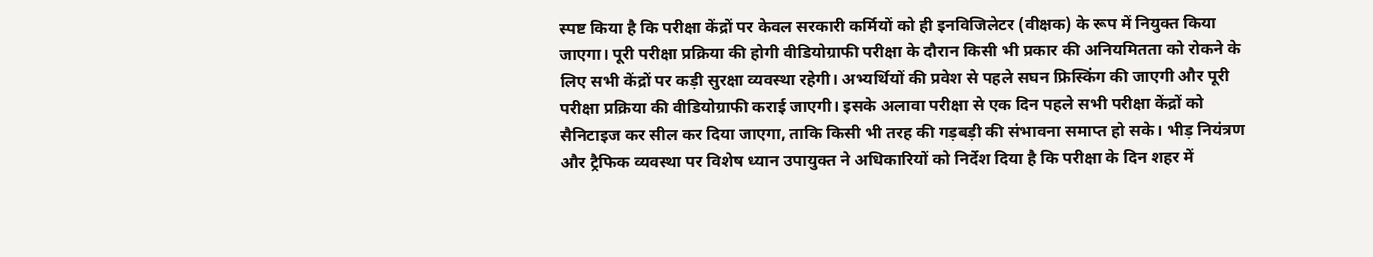स्पष्ट किया है कि परीक्षा केंद्रों पर केवल सरकारी कर्मियों को ही इनविजिलेटर (वीक्षक) के रूप में नियुक्त किया जाएगा। पूरी परीक्षा प्रक्रिया की होगी वीडियोग्राफी परीक्षा के दौरान किसी भी प्रकार की अनियमितता को रोकने के लिए सभी केंद्रों पर कड़ी सुरक्षा व्यवस्था रहेगी। अभ्यर्थियों की प्रवेश से पहले सघन फ्रिस्किंग की जाएगी और पूरी परीक्षा प्रक्रिया की वीडियोग्राफी कराई जाएगी। इसके अलावा परीक्षा से एक दिन पहले सभी परीक्षा केंद्रों को सैनिटाइज कर सील कर दिया जाएगा, ताकि किसी भी तरह की गड़बड़ी की संभावना समाप्त हो सके। भीड़ नियंत्रण और ट्रैफिक व्यवस्था पर विशेष ध्यान उपायुक्त ने अधिकारियों को निर्देश दिया है कि परीक्षा के दिन शहर में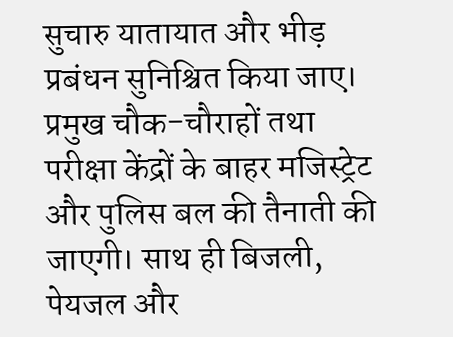सुचारु यातायात और भीड़ प्रबंधन सुनिश्चित किया जाए। प्रमुख चौक-चौराहों तथा परीक्षा केंद्रों के बाहर मजिस्ट्रेट और पुलिस बल की तैनाती की जाएगी। साथ ही बिजली, पेयजल और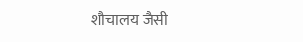शौचालय जैसी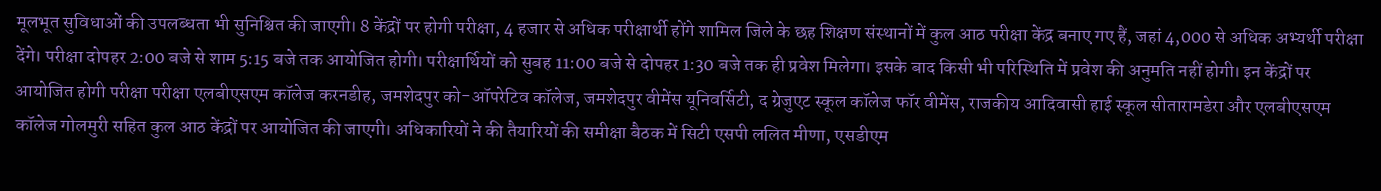मूलभूत सुविधाओं की उपलब्धता भी सुनिश्चित की जाएगी। 8 केंद्रों पर होगी परीक्षा, 4 हजार से अधिक परीक्षार्थी होंगे शामिल जिले के छह शिक्षण संस्थानों में कुल आठ परीक्षा केंद्र बनाए गए हैं, जहां 4,000 से अधिक अभ्यर्थी परीक्षा देंगे। परीक्षा दोपहर 2:00 बजे से शाम 5:15 बजे तक आयोजित होगी। परीक्षार्थियों को सुबह 11:00 बजे से दोपहर 1:30 बजे तक ही प्रवेश मिलेगा। इसके बाद किसी भी परिस्थिति में प्रवेश की अनुमति नहीं होगी। इन केंद्रों पर आयोजित होगी परीक्षा परीक्षा एलबीएसएम कॉलेज करनडीह, जमशेदपुर को-ऑपरेटिव कॉलेज, जमशेदपुर वीमेंस यूनिवर्सिटी, द ग्रेजुएट स्कूल कॉलेज फॉर वीमेंस, राजकीय आदिवासी हाई स्कूल सीतारामडेरा और एलबीएसएम कॉलेज गोलमुरी सहित कुल आठ केंद्रों पर आयोजित की जाएगी। अधिकारियों ने की तैयारियों की समीक्षा बैठक में सिटी एसपी ललित मीणा, एसडीएम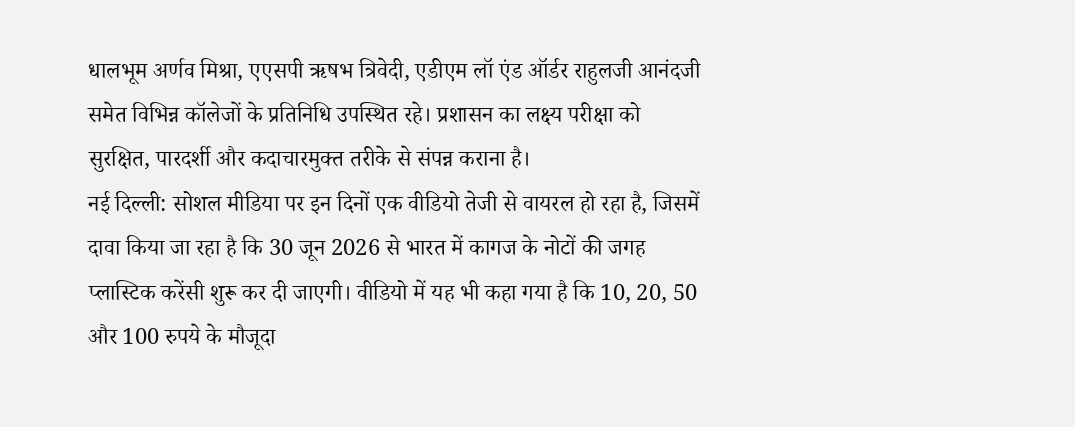धालभूम अर्णव मिश्रा, एएसपी ऋषभ त्रिवेदी, एडीएम लॉ एंड ऑर्डर राहुलजी आनंदजी समेत विभिन्न कॉलेजों के प्रतिनिधि उपस्थित रहे। प्रशासन का लक्ष्य परीक्षा को सुरक्षित, पारदर्शी और कदाचारमुक्त तरीके से संपन्न कराना है।
नई दिल्ली: सोशल मीडिया पर इन दिनों एक वीडियो तेजी से वायरल हो रहा है, जिसमें दावा किया जा रहा है कि 30 जून 2026 से भारत में कागज के नोटों की जगह प्लास्टिक करेंसी शुरू कर दी जाएगी। वीडियो में यह भी कहा गया है कि 10, 20, 50 और 100 रुपये के मौजूदा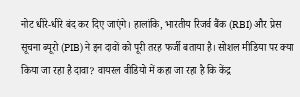नोट धीरे-धीरे बंद कर दिए जाएंगे। हालांकि, भारतीय रिजर्व बैंक (RBI) और प्रेस सूचना ब्यूरो (PIB) ने इन दावों को पूरी तरह फर्जी बताया है। सोशल मीडिया पर क्या किया जा रहा है दावा? वायरल वीडियो में कहा जा रहा है कि केंद्र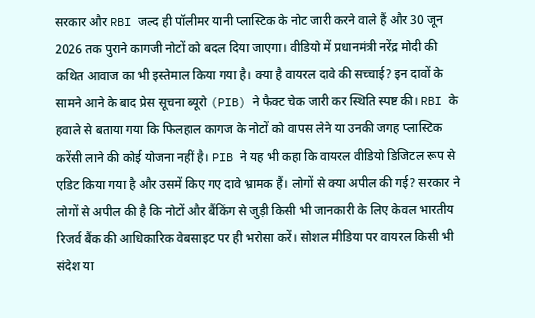सरकार और RBI जल्द ही पॉलीमर यानी प्लास्टिक के नोट जारी करने वाले हैं और 30 जून 2026 तक पुराने कागजी नोटों को बदल दिया जाएगा। वीडियो में प्रधानमंत्री नरेंद्र मोदी की कथित आवाज का भी इस्तेमाल किया गया है। क्या है वायरल दावे की सच्चाई? इन दावों के सामने आने के बाद प्रेस सूचना ब्यूरो (PIB) ने फैक्ट चेक जारी कर स्थिति स्पष्ट की। RBI के हवाले से बताया गया कि फिलहाल कागज के नोटों को वापस लेने या उनकी जगह प्लास्टिक करेंसी लाने की कोई योजना नहीं है। PIB ने यह भी कहा कि वायरल वीडियो डिजिटल रूप से एडिट किया गया है और उसमें किए गए दावे भ्रामक हैं। लोगों से क्या अपील की गई? सरकार ने लोगों से अपील की है कि नोटों और बैंकिंग से जुड़ी किसी भी जानकारी के लिए केवल भारतीय रिजर्व बैंक की आधिकारिक वेबसाइट पर ही भरोसा करें। सोशल मीडिया पर वायरल किसी भी संदेश या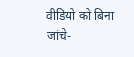वीडियो को बिना जांचे-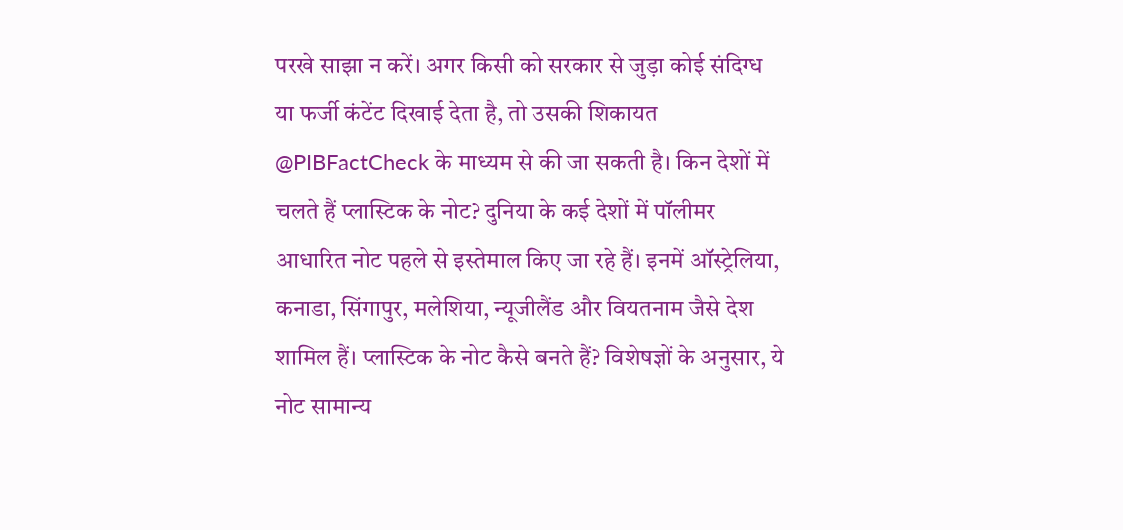परखे साझा न करें। अगर किसी को सरकार से जुड़ा कोई संदिग्ध या फर्जी कंटेंट दिखाई देता है, तो उसकी शिकायत @PIBFactCheck के माध्यम से की जा सकती है। किन देशों में चलते हैं प्लास्टिक के नोट? दुनिया के कई देशों में पॉलीमर आधारित नोट पहले से इस्तेमाल किए जा रहे हैं। इनमें ऑस्ट्रेलिया, कनाडा, सिंगापुर, मलेशिया, न्यूजीलैंड और वियतनाम जैसे देश शामिल हैं। प्लास्टिक के नोट कैसे बनते हैं? विशेषज्ञों के अनुसार, ये नोट सामान्य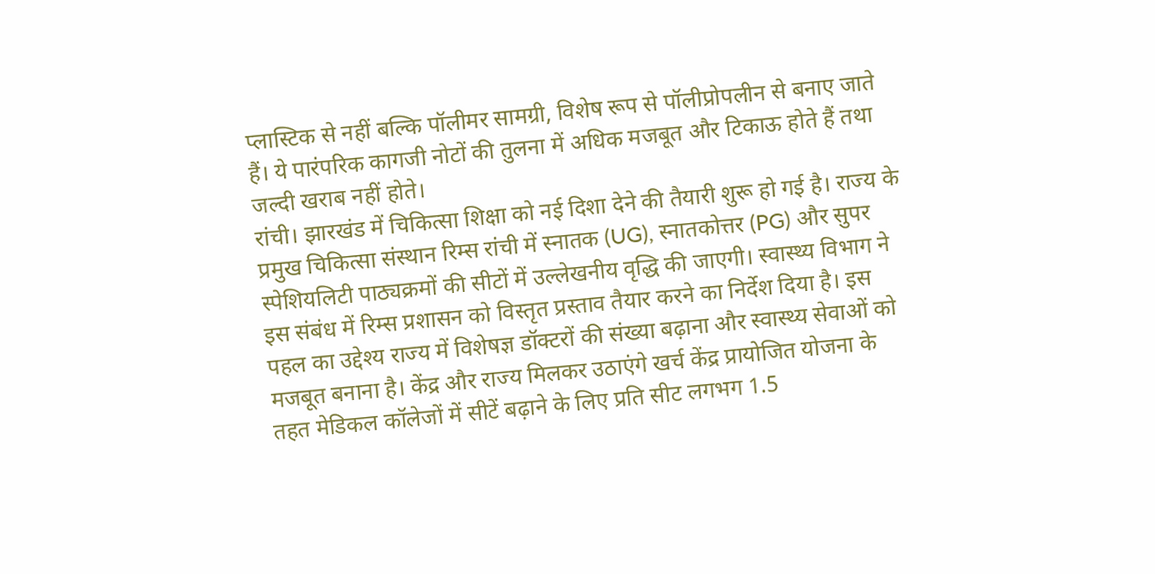प्लास्टिक से नहीं बल्कि पॉलीमर सामग्री, विशेष रूप से पॉलीप्रोपलीन से बनाए जाते हैं। ये पारंपरिक कागजी नोटों की तुलना में अधिक मजबूत और टिकाऊ होते हैं तथा जल्दी खराब नहीं होते।
रांची। झारखंड में चिकित्सा शिक्षा को नई दिशा देने की तैयारी शुरू हो गई है। राज्य के प्रमुख चिकित्सा संस्थान रिम्स रांची में स्नातक (UG), स्नातकोत्तर (PG) और सुपर स्पेशियलिटी पाठ्यक्रमों की सीटों में उल्लेखनीय वृद्धि की जाएगी। स्वास्थ्य विभाग ने इस संबंध में रिम्स प्रशासन को विस्तृत प्रस्ताव तैयार करने का निर्देश दिया है। इस पहल का उद्देश्य राज्य में विशेषज्ञ डॉक्टरों की संख्या बढ़ाना और स्वास्थ्य सेवाओं को मजबूत बनाना है। केंद्र और राज्य मिलकर उठाएंगे खर्च केंद्र प्रायोजित योजना के तहत मेडिकल कॉलेजों में सीटें बढ़ाने के लिए प्रति सीट लगभग 1.5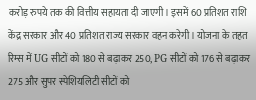करोड़ रुपये तक की वित्तीय सहायता दी जाएगी। इसमें 60 प्रतिशत राशि केंद्र सरकार और 40 प्रतिशत राज्य सरकार वहन करेगी। योजना के तहत रिम्स में UG सीटों को 180 से बढ़ाकर 250, PG सीटों को 176 से बढ़ाकर 275 और सुपर स्पेशियलिटी सीटों को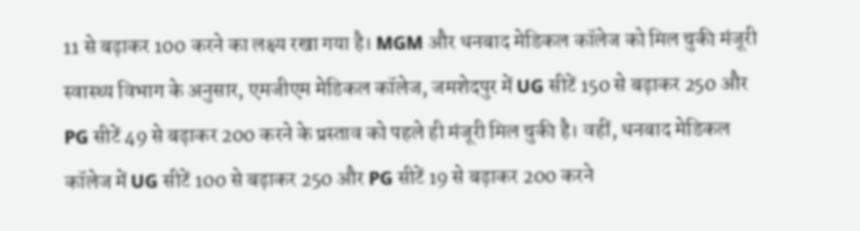11 से बढ़ाकर 100 करने का लक्ष्य रखा गया है। MGM और धनबाद मेडिकल कॉलेज को मिल चुकी मंजूरी स्वास्थ्य विभाग के अनुसार, एमजीएम मेडिकल कॉलेज, जमशेदपुर में UG सीटें 150 से बढ़ाकर 250 और PG सीटें 49 से बढ़ाकर 200 करने के प्रस्ताव को पहले ही मंजूरी मिल चुकी है। वहीं, धनबाद मेडिकल कॉलेज में UG सीटें 100 से बढ़ाकर 250 और PG सीटें 19 से बढ़ाकर 200 करने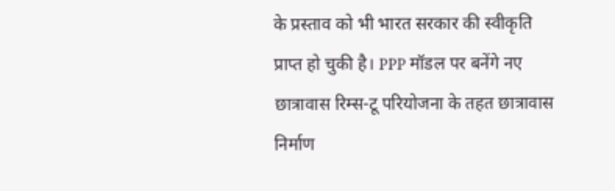के प्रस्ताव को भी भारत सरकार की स्वीकृति प्राप्त हो चुकी है। PPP मॉडल पर बनेंगे नए छात्रावास रिम्स-टू परियोजना के तहत छात्रावास निर्माण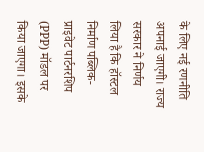के लिए नई रणनीति अपनाई जाएगी। राज्य सरकार ने निर्णय लिया है कि हॉस्टल निर्माण पब्लिक-प्राइवेट पार्टनरशिप (PPP) मॉडल पर किया जाएगा। इसके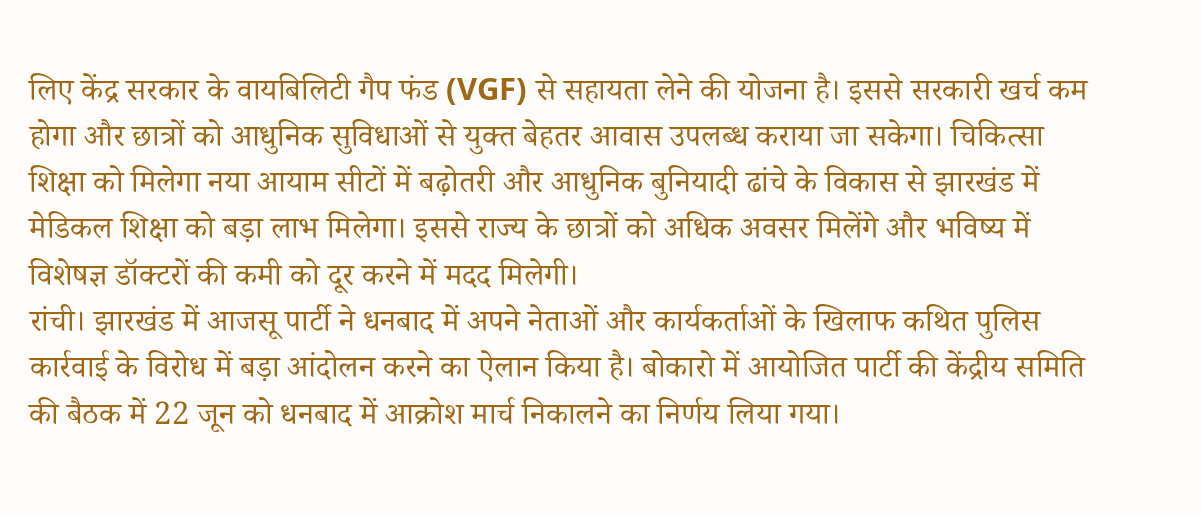लिए केंद्र सरकार के वायबिलिटी गैप फंड (VGF) से सहायता लेने की योजना है। इससे सरकारी खर्च कम होगा और छात्रों को आधुनिक सुविधाओं से युक्त बेहतर आवास उपलब्ध कराया जा सकेगा। चिकित्सा शिक्षा को मिलेगा नया आयाम सीटों में बढ़ोतरी और आधुनिक बुनियादी ढांचे के विकास से झारखंड में मेडिकल शिक्षा को बड़ा लाभ मिलेगा। इससे राज्य के छात्रों को अधिक अवसर मिलेंगे और भविष्य में विशेषज्ञ डॉक्टरों की कमी को दूर करने में मदद मिलेगी।
रांची। झारखंड में आजसू पार्टी ने धनबाद में अपने नेताओं और कार्यकर्ताओं के खिलाफ कथित पुलिस कार्रवाई के विरोध में बड़ा आंदोलन करने का ऐलान किया है। बोकारो में आयोजित पार्टी की केंद्रीय समिति की बैठक में 22 जून को धनबाद में आक्रोश मार्च निकालने का निर्णय लिया गया।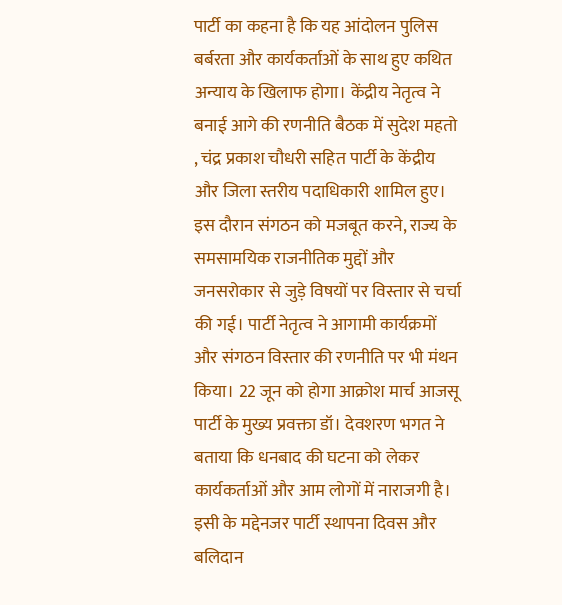पार्टी का कहना है कि यह आंदोलन पुलिस बर्बरता और कार्यकर्ताओं के साथ हुए कथित अन्याय के खिलाफ होगा। केंद्रीय नेतृत्व ने बनाई आगे की रणनीति बैठक में सुदेश महतो , चंद्र प्रकाश चौधरी सहित पार्टी के केंद्रीय और जिला स्तरीय पदाधिकारी शामिल हुए। इस दौरान संगठन को मजबूत करने, राज्य के समसामयिक राजनीतिक मुद्दों और जनसरोकार से जुड़े विषयों पर विस्तार से चर्चा की गई। पार्टी नेतृत्व ने आगामी कार्यक्रमों और संगठन विस्तार की रणनीति पर भी मंथन किया। 22 जून को होगा आक्रोश मार्च आजसू पार्टी के मुख्य प्रवक्ता डॉ। देवशरण भगत ने बताया कि धनबाद की घटना को लेकर कार्यकर्ताओं और आम लोगों में नाराजगी है। इसी के मद्देनजर पार्टी स्थापना दिवस और बलिदान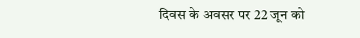दिवस के अवसर पर 22 जून को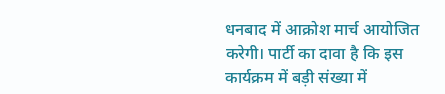धनबाद में आक्रोश मार्च आयोजित करेगी। पार्टी का दावा है कि इस कार्यक्रम में बड़ी संख्या में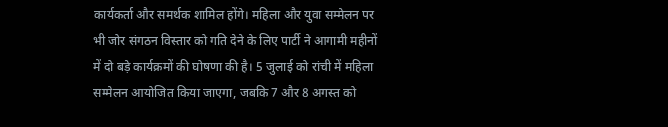कार्यकर्ता और समर्थक शामिल होंगे। महिला और युवा सम्मेलन पर भी जोर संगठन विस्तार को गति देने के लिए पार्टी ने आगामी महीनों में दो बड़े कार्यक्रमों की घोषणा की है। 5 जुलाई को रांची में महिला सम्मेलन आयोजित किया जाएगा, जबकि 7 और 8 अगस्त को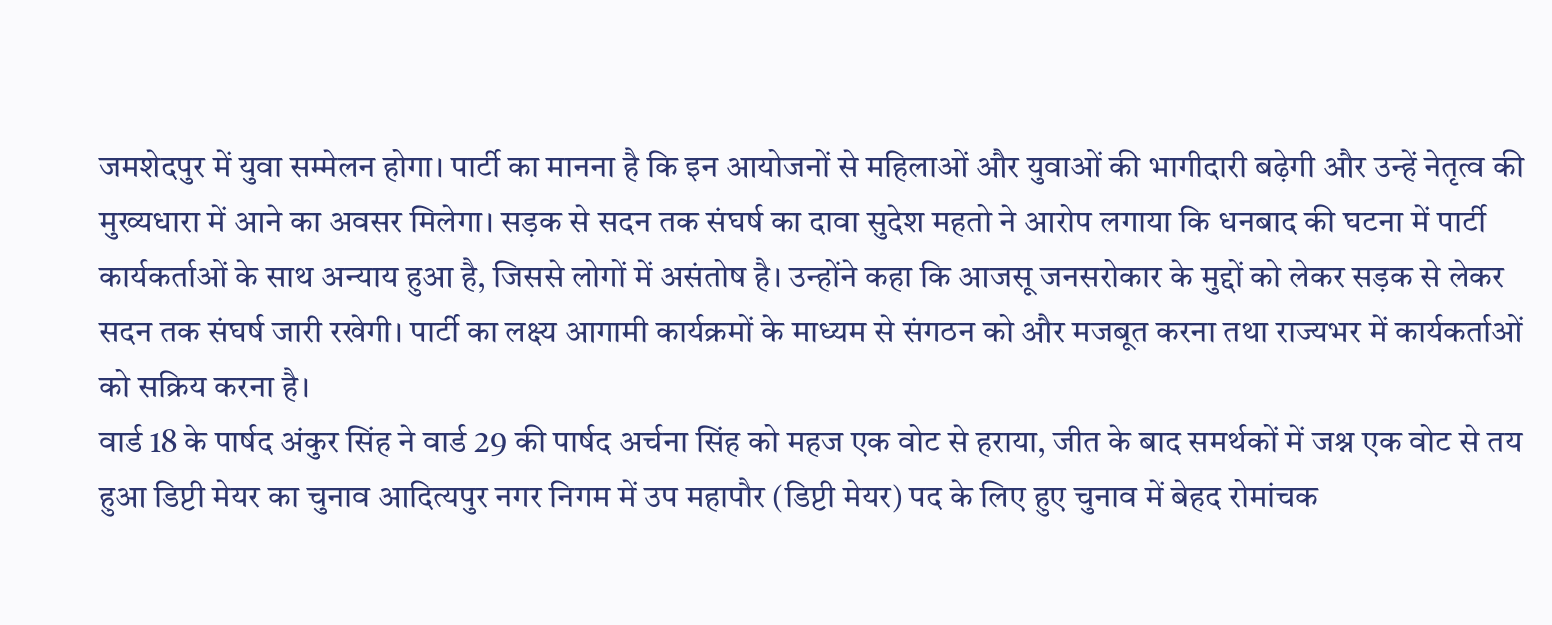जमशेदपुर में युवा सम्मेलन होगा। पार्टी का मानना है कि इन आयोजनों से महिलाओं और युवाओं की भागीदारी बढ़ेगी और उन्हें नेतृत्व की मुख्यधारा में आने का अवसर मिलेगा। सड़क से सदन तक संघर्ष का दावा सुदेश महतो ने आरोप लगाया कि धनबाद की घटना में पार्टी कार्यकर्ताओं के साथ अन्याय हुआ है, जिससे लोगों में असंतोष है। उन्होंने कहा कि आजसू जनसरोकार के मुद्दों को लेकर सड़क से लेकर सदन तक संघर्ष जारी रखेगी। पार्टी का लक्ष्य आगामी कार्यक्रमों के माध्यम से संगठन को और मजबूत करना तथा राज्यभर में कार्यकर्ताओं को सक्रिय करना है।
वार्ड 18 के पार्षद अंकुर सिंह ने वार्ड 29 की पार्षद अर्चना सिंह को महज एक वोट से हराया, जीत के बाद समर्थकों में जश्न एक वोट से तय हुआ डिप्टी मेयर का चुनाव आदित्यपुर नगर निगम में उप महापौर (डिप्टी मेयर) पद के लिए हुए चुनाव में बेहद रोमांचक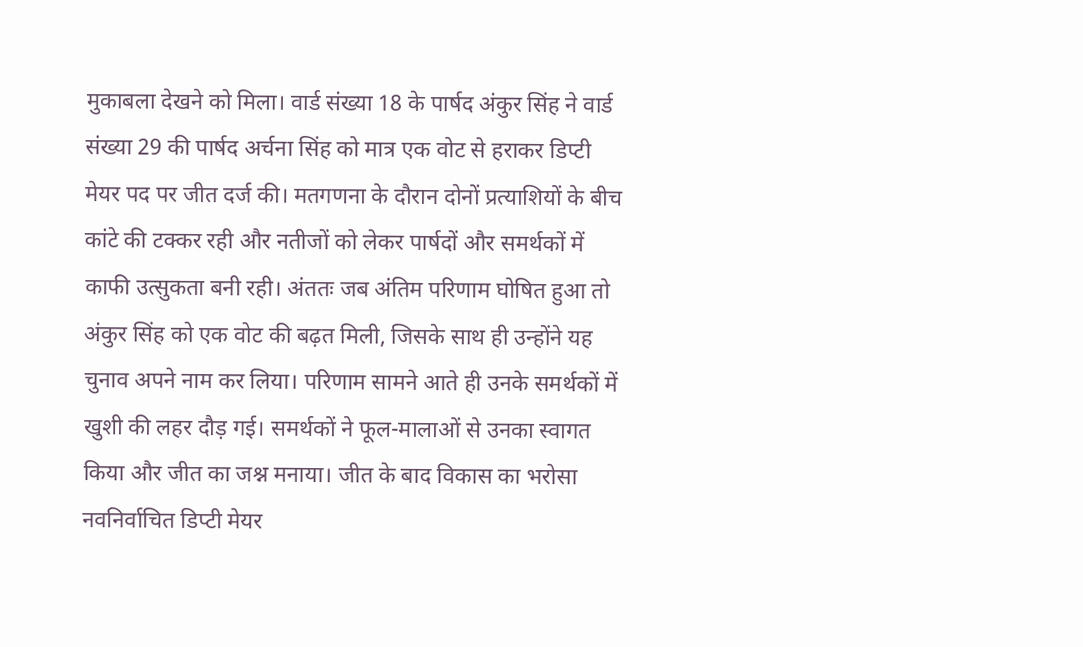मुकाबला देखने को मिला। वार्ड संख्या 18 के पार्षद अंकुर सिंह ने वार्ड संख्या 29 की पार्षद अर्चना सिंह को मात्र एक वोट से हराकर डिप्टी मेयर पद पर जीत दर्ज की। मतगणना के दौरान दोनों प्रत्याशियों के बीच कांटे की टक्कर रही और नतीजों को लेकर पार्षदों और समर्थकों में काफी उत्सुकता बनी रही। अंततः जब अंतिम परिणाम घोषित हुआ तो अंकुर सिंह को एक वोट की बढ़त मिली, जिसके साथ ही उन्होंने यह चुनाव अपने नाम कर लिया। परिणाम सामने आते ही उनके समर्थकों में खुशी की लहर दौड़ गई। समर्थकों ने फूल-मालाओं से उनका स्वागत किया और जीत का जश्न मनाया। जीत के बाद विकास का भरोसा नवनिर्वाचित डिप्टी मेयर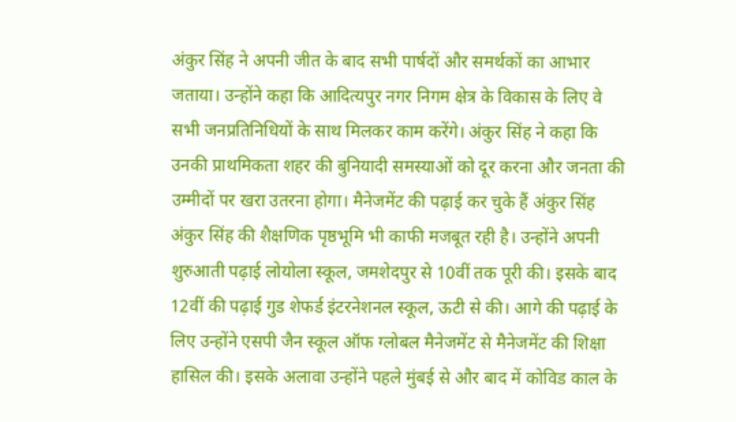अंकुर सिंह ने अपनी जीत के बाद सभी पार्षदों और समर्थकों का आभार जताया। उन्होंने कहा कि आदित्यपुर नगर निगम क्षेत्र के विकास के लिए वे सभी जनप्रतिनिधियों के साथ मिलकर काम करेंगे। अंकुर सिंह ने कहा कि उनकी प्राथमिकता शहर की बुनियादी समस्याओं को दूर करना और जनता की उम्मीदों पर खरा उतरना होगा। मैनेजमेंट की पढ़ाई कर चुके हैं अंकुर सिंह अंकुर सिंह की शैक्षणिक पृष्ठभूमि भी काफी मजबूत रही है। उन्होंने अपनी शुरुआती पढ़ाई लोयोला स्कूल, जमशेदपुर से 10वीं तक पूरी की। इसके बाद 12वीं की पढ़ाई गुड शेफर्ड इंटरनेशनल स्कूल, ऊटी से की। आगे की पढ़ाई के लिए उन्होंने एसपी जैन स्कूल ऑफ ग्लोबल मैनेजमेंट से मैनेजमेंट की शिक्षा हासिल की। इसके अलावा उन्होंने पहले मुंबई से और बाद में कोविड काल के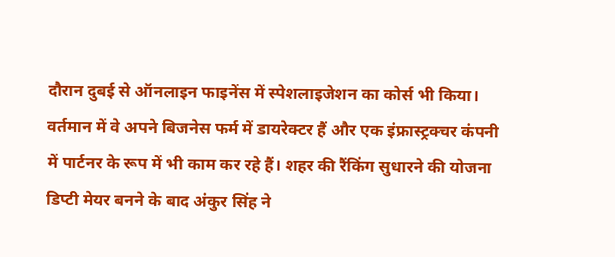दौरान दुबई से ऑनलाइन फाइनेंस में स्पेशलाइजेशन का कोर्स भी किया। वर्तमान में वे अपने बिजनेस फर्म में डायरेक्टर हैं और एक इंफ्रास्ट्रक्चर कंपनी में पार्टनर के रूप में भी काम कर रहे हैं। शहर की रैंकिंग सुधारने की योजना डिप्टी मेयर बनने के बाद अंकुर सिंह ने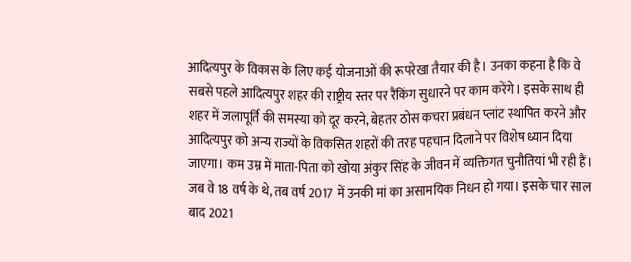आदित्यपुर के विकास के लिए कई योजनाओं की रूपरेखा तैयार की है। उनका कहना है कि वे सबसे पहले आदित्यपुर शहर की राष्ट्रीय स्तर पर रैंकिंग सुधारने पर काम करेंगे। इसके साथ ही शहर में जलापूर्ति की समस्या को दूर करने, बेहतर ठोस कचरा प्रबंधन प्लांट स्थापित करने और आदित्यपुर को अन्य राज्यों के विकसित शहरों की तरह पहचान दिलाने पर विशेष ध्यान दिया जाएगा। कम उम्र में माता-पिता को खोया अंकुर सिंह के जीवन में व्यक्तिगत चुनौतियां भी रही हैं। जब वे 18 वर्ष के थे, तब वर्ष 2017 में उनकी मां का असामयिक निधन हो गया। इसके चार साल बाद 2021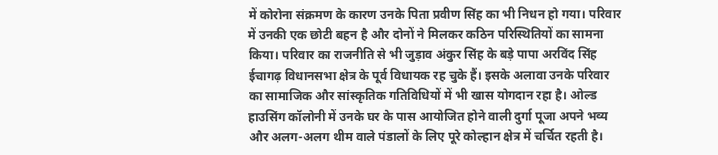में कोरोना संक्रमण के कारण उनके पिता प्रवीण सिंह का भी निधन हो गया। परिवार में उनकी एक छोटी बहन है और दोनों ने मिलकर कठिन परिस्थितियों का सामना किया। परिवार का राजनीति से भी जुड़ाव अंकुर सिंह के बड़े पापा अरविंद सिंह ईचागढ़ विधानसभा क्षेत्र के पूर्व विधायक रह चुके हैं। इसके अलावा उनके परिवार का सामाजिक और सांस्कृतिक गतिविधियों में भी खास योगदान रहा है। ओल्ड हाउसिंग कॉलोनी में उनके घर के पास आयोजित होने वाली दुर्गा पूजा अपने भव्य और अलग-अलग थीम वाले पंडालों के लिए पूरे कोल्हान क्षेत्र में चर्चित रहती है।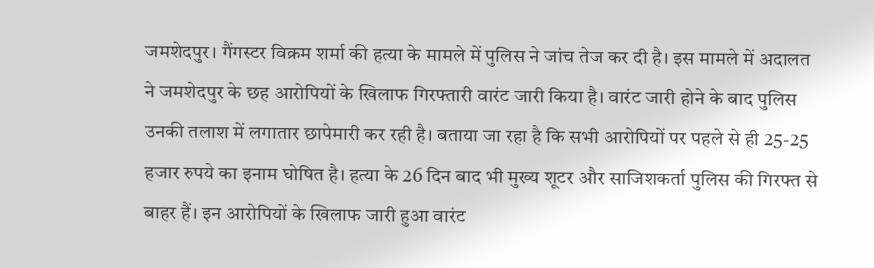जमशेदपुर। गैंगस्टर विक्रम शर्मा की हत्या के मामले में पुलिस ने जांच तेज कर दी है। इस मामले में अदालत ने जमशेदपुर के छह आरोपियों के खिलाफ गिरफ्तारी वारंट जारी किया है। वारंट जारी होने के बाद पुलिस उनकी तलाश में लगातार छापेमारी कर रही है। बताया जा रहा है कि सभी आरोपियों पर पहले से ही 25-25 हजार रुपये का इनाम घोषित है। हत्या के 26 दिन बाद भी मुख्य शूटर और साजिशकर्ता पुलिस की गिरफ्त से बाहर हैं। इन आरोपियों के खिलाफ जारी हुआ वारंट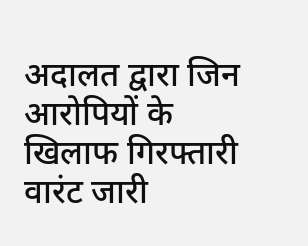अदालत द्वारा जिन आरोपियों के खिलाफ गिरफ्तारी वारंट जारी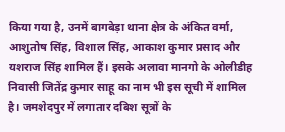किया गया है, उनमें बागबेड़ा थाना क्षेत्र के अंकित वर्मा, आशुतोष सिंह, विशाल सिंह, आकाश कुमार प्रसाद और यशराज सिंह शामिल हैं। इसके अलावा मानगो के ओलीडीह निवासी जितेंद्र कुमार साहू का नाम भी इस सूची में शामिल है। जमशेदपुर में लगातार दबिश सूत्रों के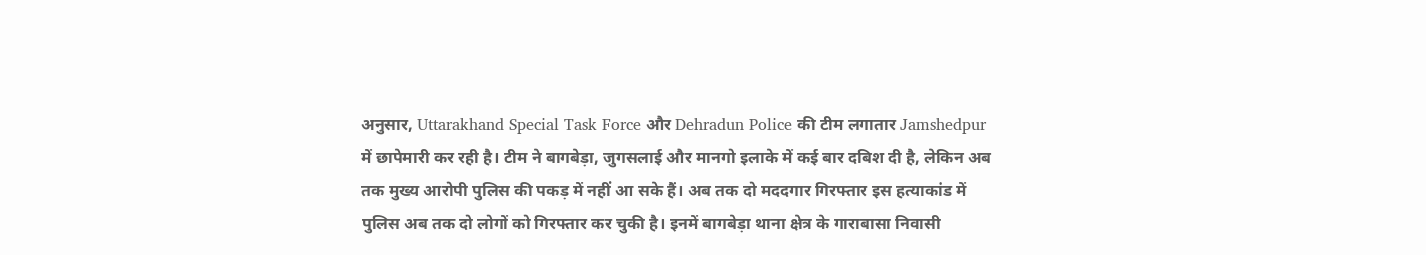अनुसार, Uttarakhand Special Task Force और Dehradun Police की टीम लगातार Jamshedpur में छापेमारी कर रही है। टीम ने बागबेड़ा, जुगसलाई और मानगो इलाके में कई बार दबिश दी है, लेकिन अब तक मुख्य आरोपी पुलिस की पकड़ में नहीं आ सके हैं। अब तक दो मददगार गिरफ्तार इस हत्याकांड में पुलिस अब तक दो लोगों को गिरफ्तार कर चुकी है। इनमें बागबेड़ा थाना क्षेत्र के गाराबासा निवासी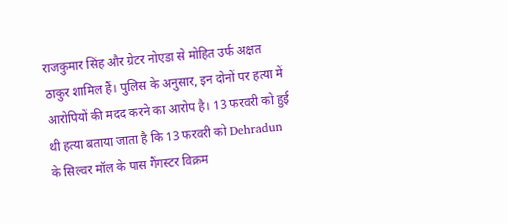राजकुमार सिंह और ग्रेटर नोएडा से मोहित उर्फ अक्षत ठाकुर शामिल हैं। पुलिस के अनुसार, इन दोनों पर हत्या में आरोपियों की मदद करने का आरोप है। 13 फरवरी को हुई थी हत्या बताया जाता है कि 13 फरवरी को Dehradun के सिल्वर मॉल के पास गैंगस्टर विक्रम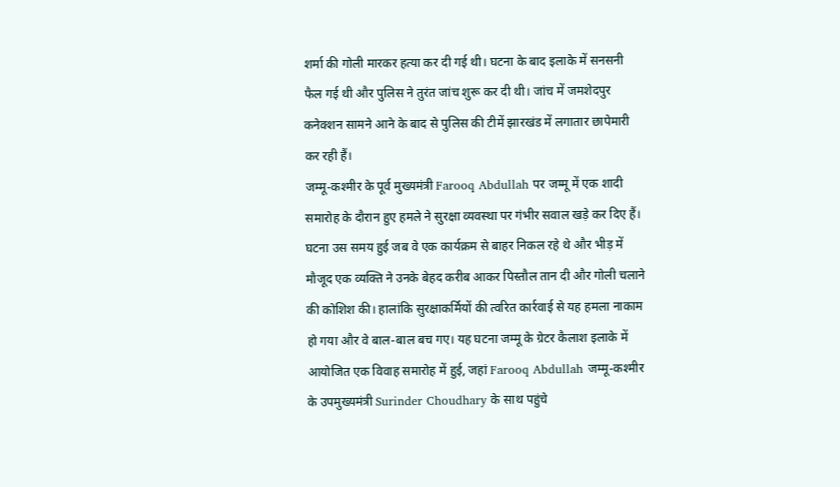शर्मा की गोली मारकर हत्या कर दी गई थी। घटना के बाद इलाके में सनसनी फैल गई थी और पुलिस ने तुरंत जांच शुरू कर दी थी। जांच में जमशेदपुर कनेक्शन सामने आने के बाद से पुलिस की टीमें झारखंड में लगातार छापेमारी कर रही हैं।
जम्मू-कश्मीर के पूर्व मुख्यमंत्री Farooq Abdullah पर जम्मू में एक शादी समारोह के दौरान हुए हमले ने सुरक्षा व्यवस्था पर गंभीर सवाल खड़े कर दिए हैं। घटना उस समय हुई जब वे एक कार्यक्रम से बाहर निकल रहे थे और भीड़ में मौजूद एक व्यक्ति ने उनके बेहद करीब आकर पिस्तौल तान दी और गोली चलाने की कोशिश की। हालांकि सुरक्षाकर्मियों की त्वरित कार्रवाई से यह हमला नाकाम हो गया और वे बाल-बाल बच गए। यह घटना जम्मू के ग्रेटर कैलाश इलाके में आयोजित एक विवाह समारोह में हुई, जहां Farooq Abdullah जम्मू-कश्मीर के उपमुख्यमंत्री Surinder Choudhary के साथ पहुंचे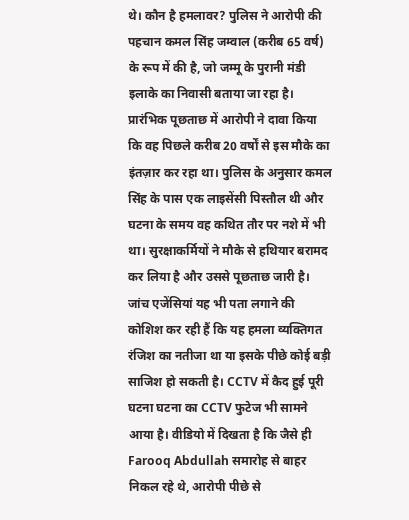थे। कौन है हमलावर? पुलिस ने आरोपी की पहचान कमल सिंह जम्वाल (करीब 65 वर्ष) के रूप में की है, जो जम्मू के पुरानी मंडी इलाके का निवासी बताया जा रहा है। प्रारंभिक पूछताछ में आरोपी ने दावा किया कि वह पिछले करीब 20 वर्षों से इस मौके का इंतज़ार कर रहा था। पुलिस के अनुसार कमल सिंह के पास एक लाइसेंसी पिस्तौल थी और घटना के समय वह कथित तौर पर नशे में भी था। सुरक्षाकर्मियों ने मौके से हथियार बरामद कर लिया है और उससे पूछताछ जारी है। जांच एजेंसियां यह भी पता लगाने की कोशिश कर रही हैं कि यह हमला व्यक्तिगत रंजिश का नतीजा था या इसके पीछे कोई बड़ी साजिश हो सकती है। CCTV में कैद हुई पूरी घटना घटना का CCTV फुटेज भी सामने आया है। वीडियो में दिखता है कि जैसे ही Farooq Abdullah समारोह से बाहर निकल रहे थे, आरोपी पीछे से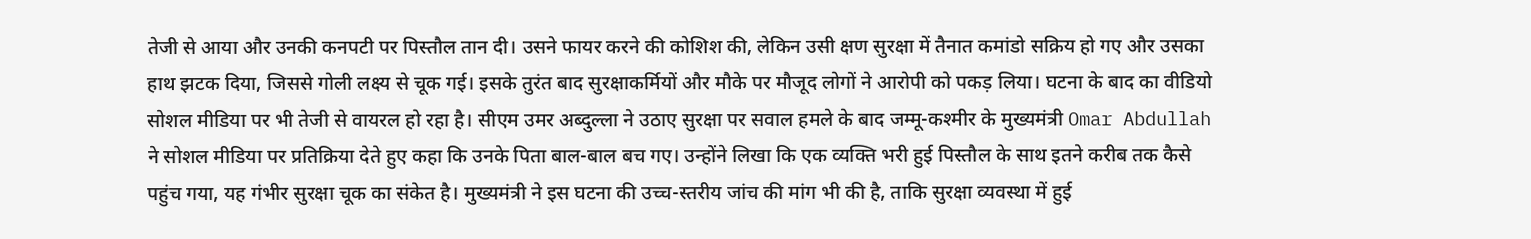तेजी से आया और उनकी कनपटी पर पिस्तौल तान दी। उसने फायर करने की कोशिश की, लेकिन उसी क्षण सुरक्षा में तैनात कमांडो सक्रिय हो गए और उसका हाथ झटक दिया, जिससे गोली लक्ष्य से चूक गई। इसके तुरंत बाद सुरक्षाकर्मियों और मौके पर मौजूद लोगों ने आरोपी को पकड़ लिया। घटना के बाद का वीडियो सोशल मीडिया पर भी तेजी से वायरल हो रहा है। सीएम उमर अब्दुल्ला ने उठाए सुरक्षा पर सवाल हमले के बाद जम्मू-कश्मीर के मुख्यमंत्री Omar Abdullah ने सोशल मीडिया पर प्रतिक्रिया देते हुए कहा कि उनके पिता बाल-बाल बच गए। उन्होंने लिखा कि एक व्यक्ति भरी हुई पिस्तौल के साथ इतने करीब तक कैसे पहुंच गया, यह गंभीर सुरक्षा चूक का संकेत है। मुख्यमंत्री ने इस घटना की उच्च-स्तरीय जांच की मांग भी की है, ताकि सुरक्षा व्यवस्था में हुई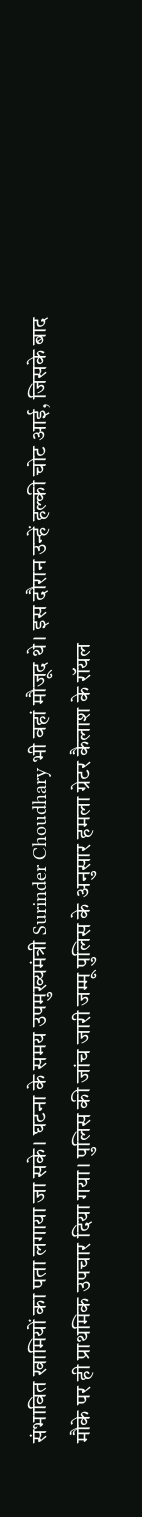संभावित खामियों का पता लगाया जा सके। घटना के समय उपमुख्यमंत्री Surinder Choudhary भी वहां मौजूद थे। इस दौरान उन्हें हल्की चोट आई, जिसके बाद मौके पर ही प्राथमिक उपचार दिया गया। पुलिस की जांच जारी जम्मू पुलिस के अनुसार हमला ग्रेटर कैलाश के रॉयल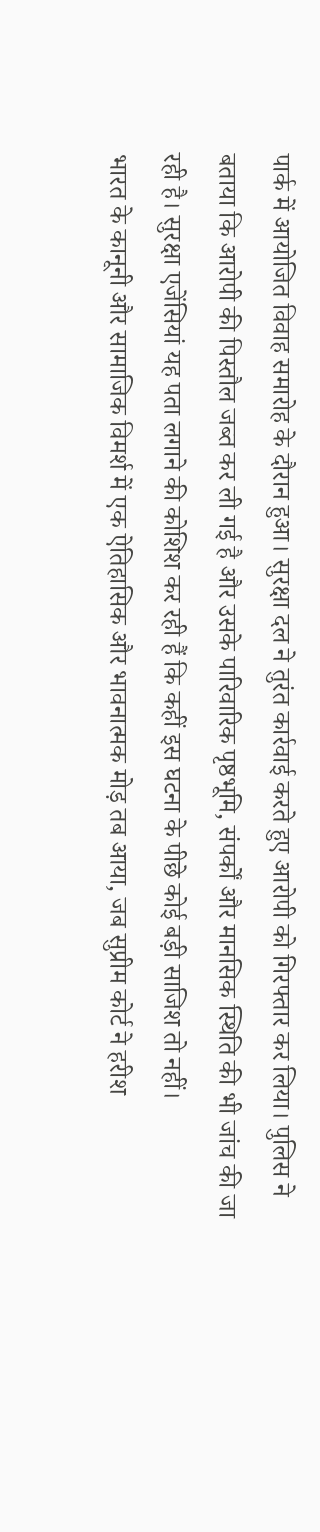पार्क में आयोजित विवाह समारोह के दौरान हुआ। सुरक्षा दल ने तुरंत कार्रवाई करते हुए आरोपी को गिरफ्तार कर लिया। पुलिस ने बताया कि आरोपी की पिस्तौल जब्त कर ली गई है और उसके पारिवारिक पृष्ठभूमि, संपर्कों और मानसिक स्थिति की भी जांच की जा रही है। सुरक्षा एजेंसियां यह पता लगाने की कोशिश कर रही हैं कि कहीं इस घटना के पीछे कोई बड़ी साजिश तो नहीं।
भारत के कानूनी और सामाजिक विमर्श में एक ऐतिहासिक और भावनात्मक मोड़ तब आया, जब सुप्रीम कोर्ट ने हरीश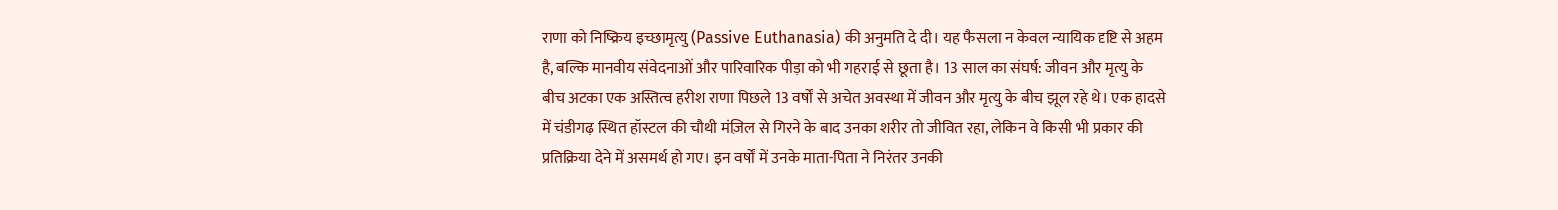राणा को निष्क्रिय इच्छामृत्यु (Passive Euthanasia) की अनुमति दे दी। यह फैसला न केवल न्यायिक दृष्टि से अहम है, बल्कि मानवीय संवेदनाओं और पारिवारिक पीड़ा को भी गहराई से छूता है। 13 साल का संघर्ष: जीवन और मृत्यु के बीच अटका एक अस्तित्व हरीश राणा पिछले 13 वर्षों से अचेत अवस्था में जीवन और मृत्यु के बीच झूल रहे थे। एक हादसे में चंडीगढ़ स्थित हॉस्टल की चौथी मंज़िल से गिरने के बाद उनका शरीर तो जीवित रहा, लेकिन वे किसी भी प्रकार की प्रतिक्रिया देने में असमर्थ हो गए। इन वर्षों में उनके माता-पिता ने निरंतर उनकी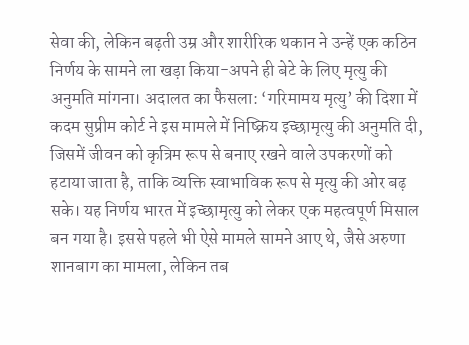सेवा की, लेकिन बढ़ती उम्र और शारीरिक थकान ने उन्हें एक कठिन निर्णय के सामने ला खड़ा किया-अपने ही बेटे के लिए मृत्यु की अनुमति मांगना। अदालत का फैसला: ‘गरिमामय मृत्यु’ की दिशा में कदम सुप्रीम कोर्ट ने इस मामले में निष्क्रिय इच्छामृत्यु की अनुमति दी, जिसमें जीवन को कृत्रिम रूप से बनाए रखने वाले उपकरणों को हटाया जाता है, ताकि व्यक्ति स्वाभाविक रूप से मृत्यु की ओर बढ़ सके। यह निर्णय भारत में इच्छामृत्यु को लेकर एक महत्वपूर्ण मिसाल बन गया है। इससे पहले भी ऐसे मामले सामने आए थे, जैसे अरुणा शानबाग का मामला, लेकिन तब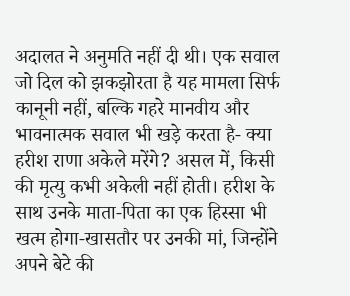अदालत ने अनुमति नहीं दी थी। एक सवाल जो दिल को झकझोरता है यह मामला सिर्फ कानूनी नहीं, बल्कि गहरे मानवीय और भावनात्मक सवाल भी खड़े करता है- क्या हरीश राणा अकेले मरेंगे? असल में, किसी की मृत्यु कभी अकेली नहीं होती। हरीश के साथ उनके माता-पिता का एक हिस्सा भी खत्म होगा-खासतौर पर उनकी मां, जिन्होंने अपने बेटे की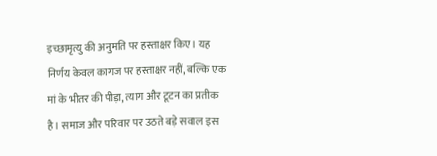इच्छामृत्यु की अनुमति पर हस्ताक्षर किए। यह निर्णय केवल कागज पर हस्ताक्षर नहीं, बल्कि एक मां के भीतर की पीड़ा, त्याग और टूटन का प्रतीक है। समाज और परिवार पर उठते बड़े सवाल इस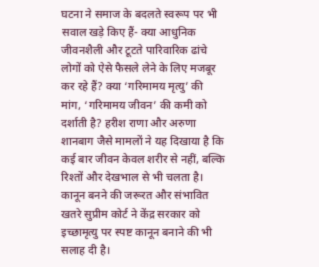घटना ने समाज के बदलते स्वरूप पर भी सवाल खड़े किए हैं- क्या आधुनिक जीवनशैली और टूटते पारिवारिक ढांचे लोगों को ऐसे फैसले लेने के लिए मजबूर कर रहे हैं? क्या ‘गरिमामय मृत्यु’ की मांग, ‘गरिमामय जीवन’ की कमी को दर्शाती है? हरीश राणा और अरुणा शानबाग जैसे मामलों ने यह दिखाया है कि कई बार जीवन केवल शरीर से नहीं, बल्कि रिश्तों और देखभाल से भी चलता है। कानून बनने की जरूरत और संभावित खतरे सुप्रीम कोर्ट ने केंद्र सरकार को इच्छामृत्यु पर स्पष्ट कानून बनाने की भी सलाह दी है।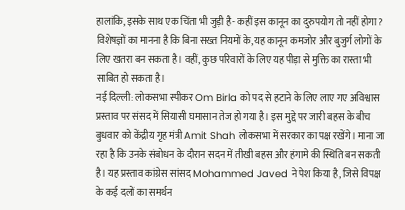हालांकि, इसके साथ एक चिंता भी जुड़ी है- कहीं इस कानून का दुरुपयोग तो नहीं होगा? विशेषज्ञों का मानना है कि बिना सख्त नियमों के, यह कानून कमजोर और बुजुर्ग लोगों के लिए खतरा बन सकता है। वहीं, कुछ परिवारों के लिए यह पीड़ा से मुक्ति का रास्ता भी साबित हो सकता है।
नई दिल्ली: लोकसभा स्पीकर Om Birla को पद से हटाने के लिए लाए गए अविश्वास प्रस्ताव पर संसद में सियासी घमासान तेज हो गया है। इस मुद्दे पर जारी बहस के बीच बुधवार को केंद्रीय गृह मंत्री Amit Shah लोकसभा में सरकार का पक्ष रखेंगे। माना जा रहा है कि उनके संबोधन के दौरान सदन में तीखी बहस और हंगामे की स्थिति बन सकती है। यह प्रस्ताव कांग्रेस सांसद Mohammed Javed ने पेश किया है, जिसे विपक्ष के कई दलों का समर्थन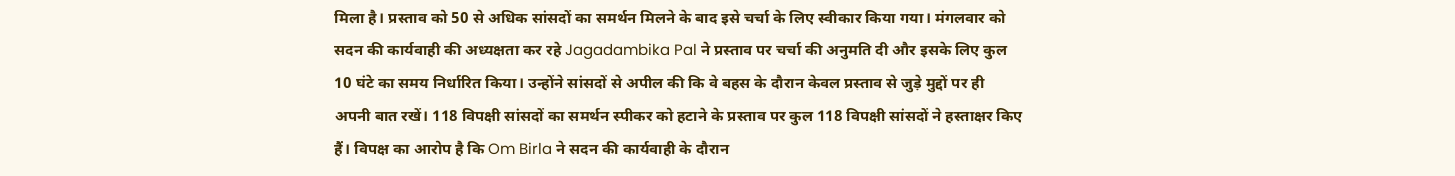मिला है। प्रस्ताव को 50 से अधिक सांसदों का समर्थन मिलने के बाद इसे चर्चा के लिए स्वीकार किया गया। मंगलवार को सदन की कार्यवाही की अध्यक्षता कर रहे Jagadambika Pal ने प्रस्ताव पर चर्चा की अनुमति दी और इसके लिए कुल 10 घंटे का समय निर्धारित किया। उन्होंने सांसदों से अपील की कि वे बहस के दौरान केवल प्रस्ताव से जुड़े मुद्दों पर ही अपनी बात रखें। 118 विपक्षी सांसदों का समर्थन स्पीकर को हटाने के प्रस्ताव पर कुल 118 विपक्षी सांसदों ने हस्ताक्षर किए हैं। विपक्ष का आरोप है कि Om Birla ने सदन की कार्यवाही के दौरान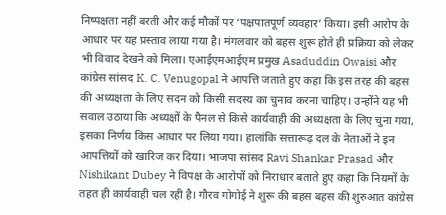निष्पक्षता नहीं बरती और कई मौकों पर ‘पक्षपातपूर्ण व्यवहार’ किया। इसी आरोप के आधार पर यह प्रस्ताव लाया गया है। मंगलवार को बहस शुरू होते ही प्रक्रिया को लेकर भी विवाद देखने को मिला। एआईएमआईएम प्रमुख Asaduddin Owaisi और कांग्रेस सांसद K. C. Venugopal ने आपत्ति जताते हुए कहा कि इस तरह की बहस की अध्यक्षता के लिए सदन को किसी सदस्य का चुनाव करना चाहिए। उन्होंने यह भी सवाल उठाया कि अध्यक्षों के पैनल से किसे कार्यवाही की अध्यक्षता के लिए चुना गया, इसका निर्णय किस आधार पर लिया गया। हालांकि सत्तारूढ़ दल के नेताओं ने इन आपत्तियों को खारिज कर दिया। भाजपा सांसद Ravi Shankar Prasad और Nishikant Dubey ने विपक्ष के आरोपों को निराधार बताते हुए कहा कि नियमों के तहत ही कार्यवाही चल रही है। गौरव गोगोई ने शुरू की बहस बहस की शुरुआत कांग्रेस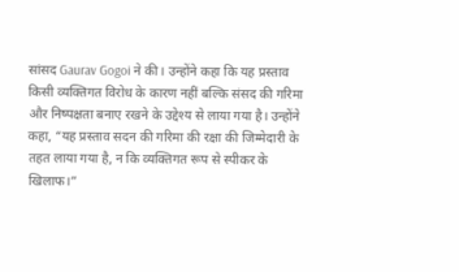सांसद Gaurav Gogoi ने की। उन्होंने कहा कि यह प्रस्ताव किसी व्यक्तिगत विरोध के कारण नहीं बल्कि संसद की गरिमा और निष्पक्षता बनाए रखने के उद्देश्य से लाया गया है। उन्होंने कहा, “यह प्रस्ताव सदन की गरिमा की रक्षा की जिम्मेदारी के तहत लाया गया है, न कि व्यक्तिगत रूप से स्पीकर के खिलाफ।”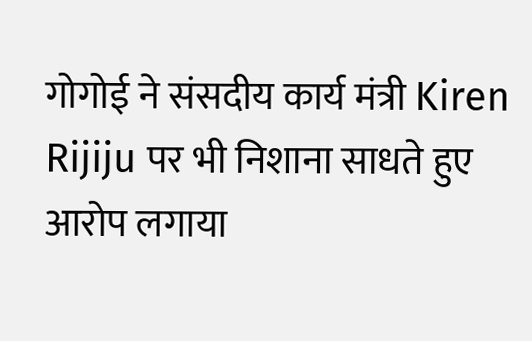गोगोई ने संसदीय कार्य मंत्री Kiren Rijiju पर भी निशाना साधते हुए आरोप लगाया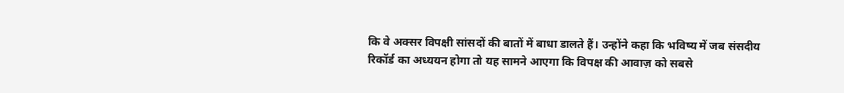कि वे अक्सर विपक्षी सांसदों की बातों में बाधा डालते हैं। उन्होंने कहा कि भविष्य में जब संसदीय रिकॉर्ड का अध्ययन होगा तो यह सामने आएगा कि विपक्ष की आवाज़ को सबसे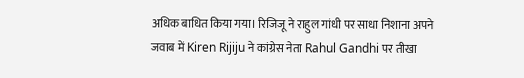अधिक बाधित किया गया। रिजिजू ने राहुल गांधी पर साधा निशाना अपने जवाब में Kiren Rijiju ने कांग्रेस नेता Rahul Gandhi पर तीखा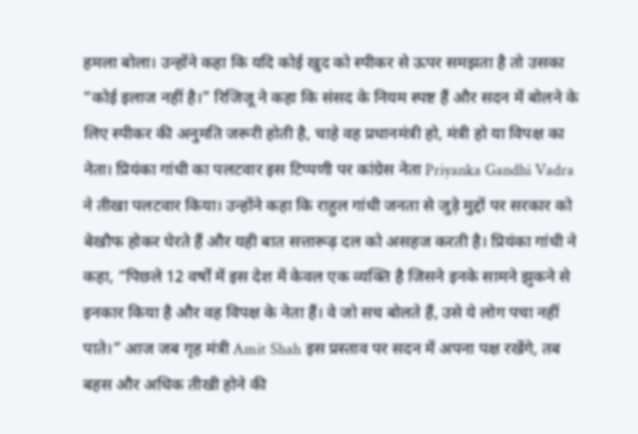हमला बोला। उन्होंने कहा कि यदि कोई खुद को स्पीकर से ऊपर समझता है तो उसका “कोई इलाज नहीं है।” रिजिजू ने कहा कि संसद के नियम स्पष्ट हैं और सदन में बोलने के लिए स्पीकर की अनुमति जरूरी होती है, चाहे वह प्रधानमंत्री हो, मंत्री हो या विपक्ष का नेता। प्रियंका गांधी का पलटवार इस टिप्पणी पर कांग्रेस नेता Priyanka Gandhi Vadra ने तीखा पलटवार किया। उन्होंने कहा कि राहुल गांधी जनता से जुड़े मुद्दों पर सरकार को बेखौफ होकर घेरते हैं और यही बात सत्तारूढ़ दल को असहज करती है। प्रियंका गांधी ने कहा, “पिछले 12 वर्षों में इस देश में केवल एक व्यक्ति है जिसने इनके सामने झुकने से इनकार किया है और वह विपक्ष के नेता हैं। वे जो सच बोलते हैं, उसे ये लोग पचा नहीं पाते।” आज जब गृह मंत्री Amit Shah इस प्रस्ताव पर सदन में अपना पक्ष रखेंगे, तब बहस और अधिक तीखी होने की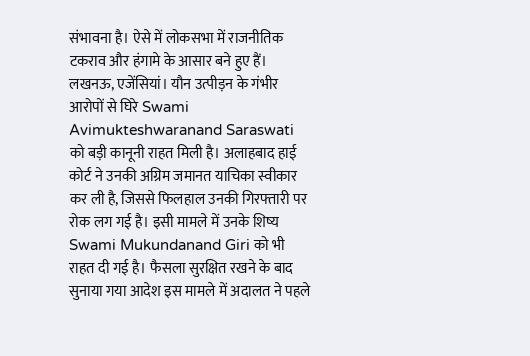संभावना है। ऐसे में लोकसभा में राजनीतिक टकराव और हंगामे के आसार बने हुए हैं।
लखनऊ, एजेंसियां। यौन उत्पीड़न के गंभीर आरोपों से घिरे Swami Avimukteshwaranand Saraswati को बड़ी कानूनी राहत मिली है। अलाहबाद हाई कोर्ट ने उनकी अग्रिम जमानत याचिका स्वीकार कर ली है, जिससे फिलहाल उनकी गिरफ्तारी पर रोक लग गई है। इसी मामले में उनके शिष्य Swami Mukundanand Giri को भी राहत दी गई है। फैसला सुरक्षित रखने के बाद सुनाया गया आदेश इस मामले में अदालत ने पहले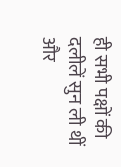ही सभी पक्षों की दलीलें सुन ली थीं और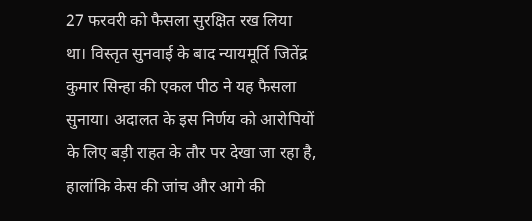27 फरवरी को फैसला सुरक्षित रख लिया था। विस्तृत सुनवाई के बाद न्यायमूर्ति जितेंद्र कुमार सिन्हा की एकल पीठ ने यह फैसला सुनाया। अदालत के इस निर्णय को आरोपियों के लिए बड़ी राहत के तौर पर देखा जा रहा है, हालांकि केस की जांच और आगे की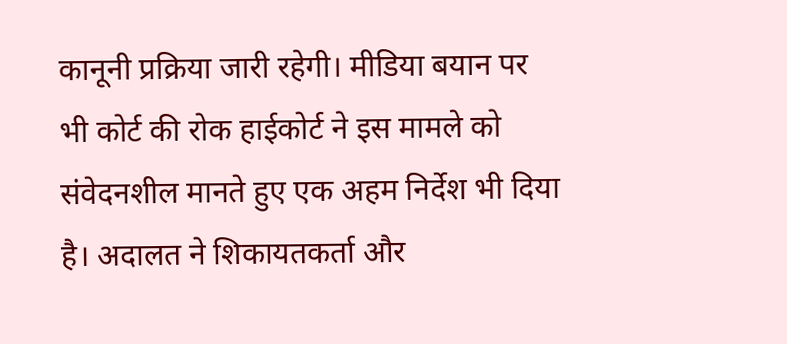कानूनी प्रक्रिया जारी रहेगी। मीडिया बयान पर भी कोर्ट की रोक हाईकोर्ट ने इस मामले को संवेदनशील मानते हुए एक अहम निर्देश भी दिया है। अदालत ने शिकायतकर्ता और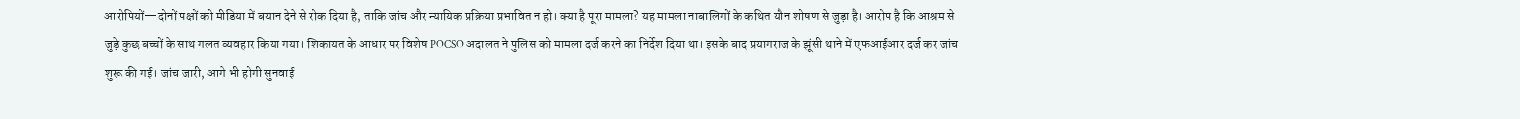आरोपियों—दोनों पक्षों को मीडिया में बयान देने से रोक दिया है, ताकि जांच और न्यायिक प्रक्रिया प्रभावित न हो। क्या है पूरा मामला? यह मामला नाबालिगों के कथित यौन शोषण से जुड़ा है। आरोप है कि आश्रम से जुड़े कुछ बच्चों के साथ गलत व्यवहार किया गया। शिकायत के आधार पर विशेष POCSO अदालत ने पुलिस को मामला दर्ज करने का निर्देश दिया था। इसके बाद प्रयागराज के झूंसी थाने में एफआईआर दर्ज कर जांच शुरू की गई। जांच जारी, आगे भी होगी सुनवाई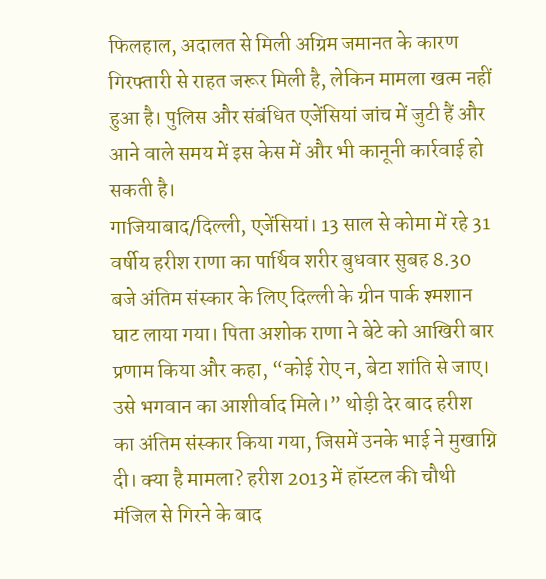फिलहाल, अदालत से मिली अग्रिम जमानत के कारण गिरफ्तारी से राहत जरूर मिली है, लेकिन मामला खत्म नहीं हुआ है। पुलिस और संबंधित एजेंसियां जांच में जुटी हैं और आने वाले समय में इस केस में और भी कानूनी कार्रवाई हो सकती है।
गाजियाबाद/दिल्ली, एजेंसियां। 13 साल से कोमा में रहे 31 वर्षीय हरीश राणा का पार्थिव शरीर बुधवार सुबह 8.30 बजे अंतिम संस्कार के लिए दिल्ली के ग्रीन पार्क श्मशान घाट लाया गया। पिता अशोक राणा ने बेटे को आखिरी बार प्रणाम किया और कहा, “कोई रोए न, बेटा शांति से जाए। उसे भगवान का आशीर्वाद मिले।” थोड़ी देर बाद हरीश का अंतिम संस्कार किया गया, जिसमें उनके भाई ने मुखाग्नि दी। क्या है मामला? हरीश 2013 में हॉस्टल की चौथी मंजिल से गिरने के बाद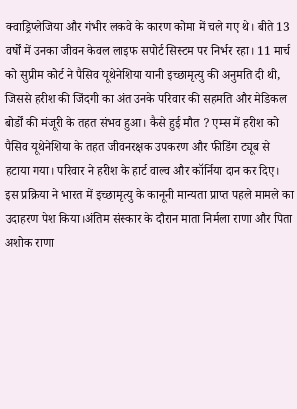क्वाड्रिप्लेजिया और गंभीर लकवे के कारण कोमा में चले गए थे। बीते 13 वर्षों में उनका जीवन केवल लाइफ सपोर्ट सिस्टम पर निर्भर रहा। 11 मार्च को सुप्रीम कोर्ट ने पैसिव यूथेनेशिया यानी इच्छामृत्यु की अनुमति दी थी, जिससे हरीश की जिंदगी का अंत उनके परिवार की सहमति और मेडिकल बोर्डों की मंजूरी के तहत संभव हुआ। कैसे हुई मौत ? एम्स में हरीश को पैसिव यूथेनेशिया के तहत जीवनरक्षक उपकरण और फीडिंग ट्यूब से हटाया गया। परिवार ने हरीश के हार्ट वाल्व और कॉर्निया दान कर दिए। इस प्रक्रिया ने भारत में इच्छामृत्यु के कानूनी मान्यता प्राप्त पहले मामले का उदाहरण पेश किया।अंतिम संस्कार के दौरान माता निर्मला राणा और पिता अशोक राणा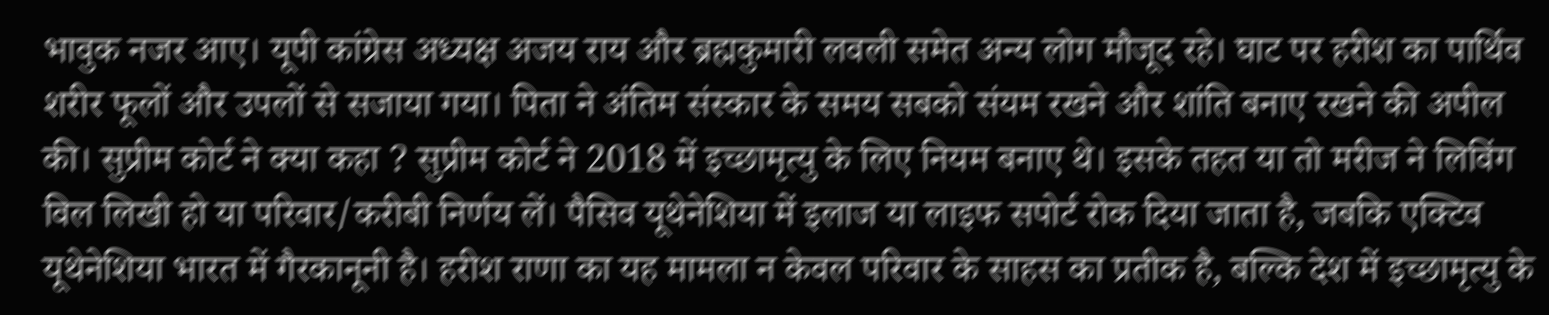भावुक नजर आए। यूपी कांग्रेस अध्यक्ष अजय राय और ब्रह्मकुमारी लवली समेत अन्य लोग मौजूद रहे। घाट पर हरीश का पार्थिव शरीर फूलों और उपलों से सजाया गया। पिता ने अंतिम संस्कार के समय सबको संयम रखने और शांति बनाए रखने की अपील की। सुप्रीम कोर्ट ने क्या कहा ? सुप्रीम कोर्ट ने 2018 में इच्छामृत्यु के लिए नियम बनाए थे। इसके तहत या तो मरीज ने लिविंग विल लिखी हो या परिवार/करीबी निर्णय लें। पैसिव यूथेनेशिया में इलाज या लाइफ सपोर्ट रोक दिया जाता है, जबकि एक्टिव यूथेनेशिया भारत में गैरकानूनी है। हरीश राणा का यह मामला न केवल परिवार के साहस का प्रतीक है, बल्कि देश में इच्छामृत्यु के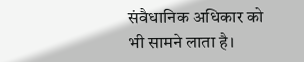संवैधानिक अधिकार को भी सामने लाता है।